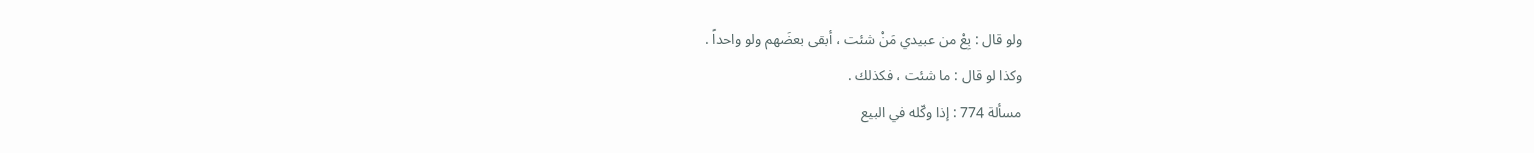ولو قال : بِعْ من عبيدي مَنْ شئت ، أبقى بعضَهم ولو واحداً .
وكذا لو قال : ما شئت ، فكذلك .
مسألة 774 : إذا وكّله في البيع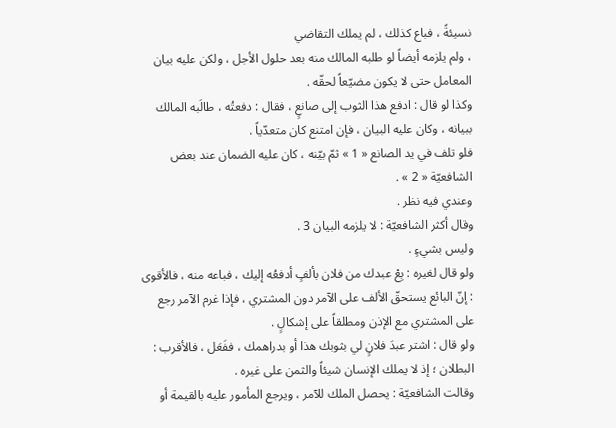نسيئةً ، فباع كذلك ، لم يملك التقاضي
، ولم يلزمه أيضاً لو طلبه المالك منه بعد حلول الأجل ، ولكن عليه بيان المعامل حتى لا يكون مضيّعاً لحقّه .
وكذا لو قال : ادفع هذا الثوب إلى صانعٍ ، فقال : دفعتُه ، طالَبه المالك ببيانه ، وكان عليه البيان ، فإن امتنع كان متعدّياً .
فلو تلف في يد الصانع « 1 » ثمّ بيّنه ، كان عليه الضمان عند بعض الشافعيّة « 2 » .
وعندي فيه نظر .
وقال أكثر الشافعيّة : لا يلزمه البيان 3 .
وليس بشيءٍ .
ولو قال لغيره : بِعْ عبدك من فلان بألفٍ أدفعُه إليك ، فباعه منه ، فالأقوى : إنّ البائع يستحقّ الألف على الآمر دون المشتري ، فإذا غرم الآمر رجع على المشتري مع الإذن ومطلقاً على إشكالٍ .
ولو قال : اشتر عبدَ فلانٍ لي بثوبك هذا أو بدراهمك ، ففَعَل ، فالأقرب : البطلان ؛ إذ لا يملك الإنسان شيئاً والثمن على غيره .
وقالت الشافعيّة : يحصل الملك للآمر ، ويرجع المأمور عليه بالقيمة أو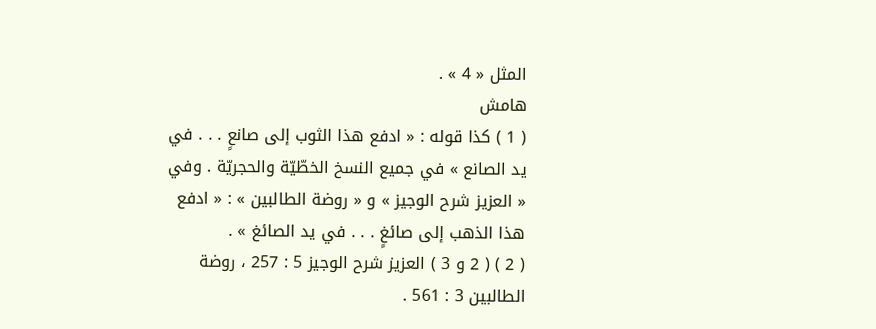المثل « 4 » .
هامش
( 1 ) كذا قوله : « ادفع هذا الثوب إلى صانعٍ . . . في يد الصانع » في جميع النسخ الخطّيّة والحجريّة . وفي « العزيز شرح الوجيز » و « روضة الطالبين » : « ادفع هذا الذهب إلى صائغٍ . . . في يد الصائغ » .
( 2 ) ( 2 و 3 ) العزيز شرح الوجيز 5 : 257 ، روضة الطالبين 3 : 561 .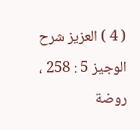( 4 ) العزيز شرح الوجيز 5 : 258 ، روضة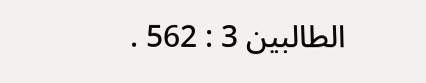الطالبين 3 : 562 .